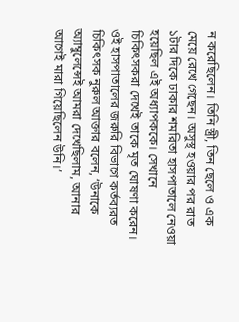ন করেছিলেন। তিনি স্ত্রী, তিন ছেলে ও এক মেয়ে রেখে গেছেন। অসুস্থ হওয়ার পর রাত ১টার দিকে ঢাকার শমরিতা হাসপাতালে নেওয়া হয়েছিল এই অধ্যাপককে। সেখানে চিকিৎসকরা দেখেই তাকে মৃত ঘোষণা করেন। ওই হাসপাতালের জরুরি বিভাগে কর্তব্যরত চিকিৎসক নুরুল আক্তার বলেন, ‘উনাকে অ্যাম্বুলেন্সেই আমরা দেখেছিলাম, আনার আগেই মারা গিয়েছিলেন উনি।’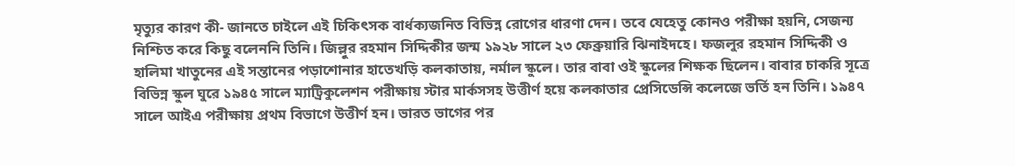মৃত্যুর কারণ কী- জানতে চাইলে এই চিকিৎসক বার্ধক্যজনিত বিভিন্ন রোগের ধারণা দেন। তবে যেহেতু কোনও পরীক্ষা হয়নি, সেজন্য নিশ্চিত করে কিছু বলেননি তিনি। জিল্লুর রহমান সিদ্দিকীর জন্ম ১৯২৮ সালে ২৩ ফেব্রুয়ারি ঝিনাইদহে। ফজলুর রহমান সিদ্দিকী ও হালিমা খাতুনের এই সন্তানের পড়াশোনার হাতেখড়ি কলকাতায়, নর্মাল স্কুলে। তার বাবা ওই স্কুলের শিক্ষক ছিলেন। বাবার চাকরি সূত্রে বিভিন্ন স্কুল ঘুরে ১৯৪৫ সালে ম্যাট্রিকুলেশন পরীক্ষায় স্টার মার্কসসহ উত্তীর্ণ হয়ে কলকাতার প্রেসিডেন্সি কলেজে ভর্তি হন তিনি। ১৯৪৭ সালে আইএ পরীক্ষায় প্রথম বিভাগে উত্তীর্ণ হন। ভারত ভাগের পর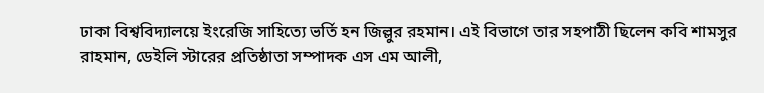ঢাকা বিশ্ববিদ্যালয়ে ইংরেজি সাহিত্যে ভর্তি হন জিল্লুর রহমান। এই বিভাগে তার সহপাঠী ছিলেন কবি শামসুর রাহমান, ডেইলি স্টারের প্রতিষ্ঠাতা সম্পাদক এস এম আলী,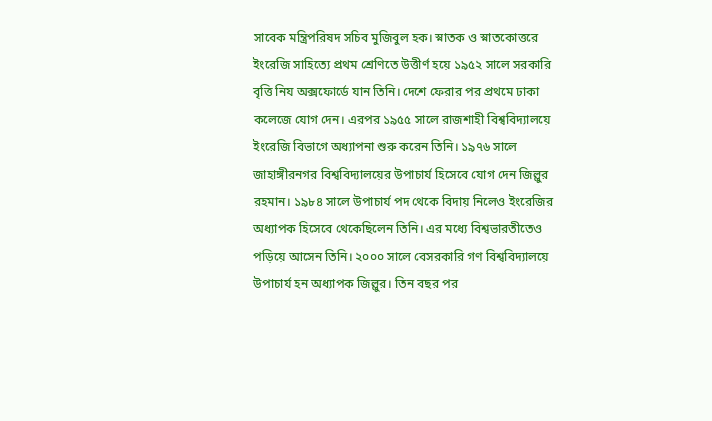সাবেক মন্ত্রিপরিষদ সচিব মুজিবুল হক। স্নাতক ও স্নাতকোত্তরে ইংরেজি সাহিত্যে প্রথম শ্রেণিতে উত্তীর্ণ হয়ে ১৯৫২ সালে সরকারি বৃত্তি নিয অক্সফোর্ডে যান তিনি। দেশে ফেরার পর প্রথমে ঢাকা কলেজে যোগ দেন। এরপর ১৯৫৫ সালে রাজশাহী বিশ্ববিদ্যালয়ে ইংরেজি বিভাগে অধ্যাপনা শুরু করেন তিনি। ১৯৭৬ সালে জাহাঙ্গীরনগর বিশ্ববিদ্যালয়ের উপাচার্য হিসেবে যোগ দেন জিল্লুর রহমান। ১৯৮৪ সালে উপাচার্য পদ থেকে বিদায় নিলেও ইংরেজির অধ্যাপক হিসেবে থেকেছিলেন তিনি। এর মধ্যে বিশ্বভারতীতেও পড়িয়ে আসেন তিনি। ২০০০ সালে বেসরকারি গণ বিশ্ববিদ্যালয়ে উপাচার্য হন অধ্যাপক জিল্লুর। তিন বছর পর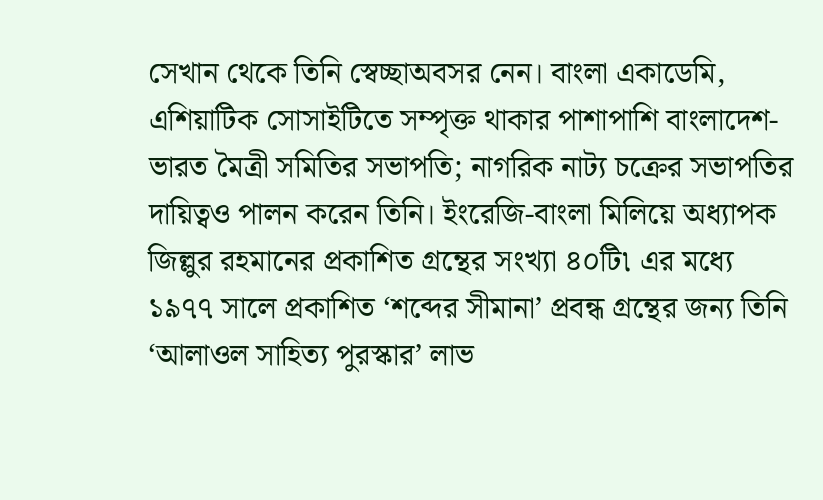সেখান থেকে তিনি স্বেচ্ছাঅবসর নেন। বাংলা একাডেমি, এশিয়াটিক সোসাইটিতে সম্পৃক্ত থাকার পাশাপাশি বাংলাদেশ-ভারত মৈত্রী সমিতির সভাপতি; নাগরিক নাট্য চক্রের সভাপতির দায়িত্বও পালন করেন তিনি। ইংরেজি-বাংলা মিলিয়ে অধ্যাপক জিল্লুর রহমানের প্রকাশিত গ্রন্থের সংখ্যা ৪০টি৷ এর মধ্যে ১৯৭৭ সালে প্রকাশিত ‘শব্দের সীমানা’ প্রবন্ধ গ্রন্থের জন্য তিনি ‘আলাওল সাহিত্য পুরস্কার’ লাভ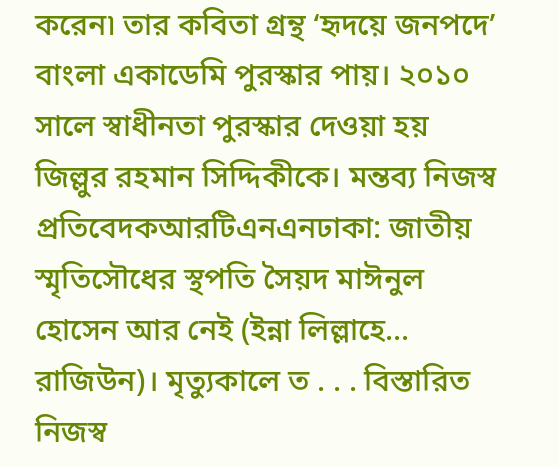করেন৷ তার কবিতা গ্রন্থ ‘হৃদয়ে জনপদে’ বাংলা একাডেমি পুরস্কার পায়। ২০১০ সালে স্বাধীনতা পুরস্কার দেওয়া হয় জিল্লুর রহমান সিদ্দিকীকে। মন্তব্য নিজস্ব প্রতিবেদকআরটিএনএনঢাকা: জাতীয় স্মৃতিসৌধের স্থপতি সৈয়দ মাঈনুল হোসেন আর নেই (ইন্না লিল্লাহে... রাজিউন)। মৃত্যুকালে ত . . . বিস্তারিত নিজস্ব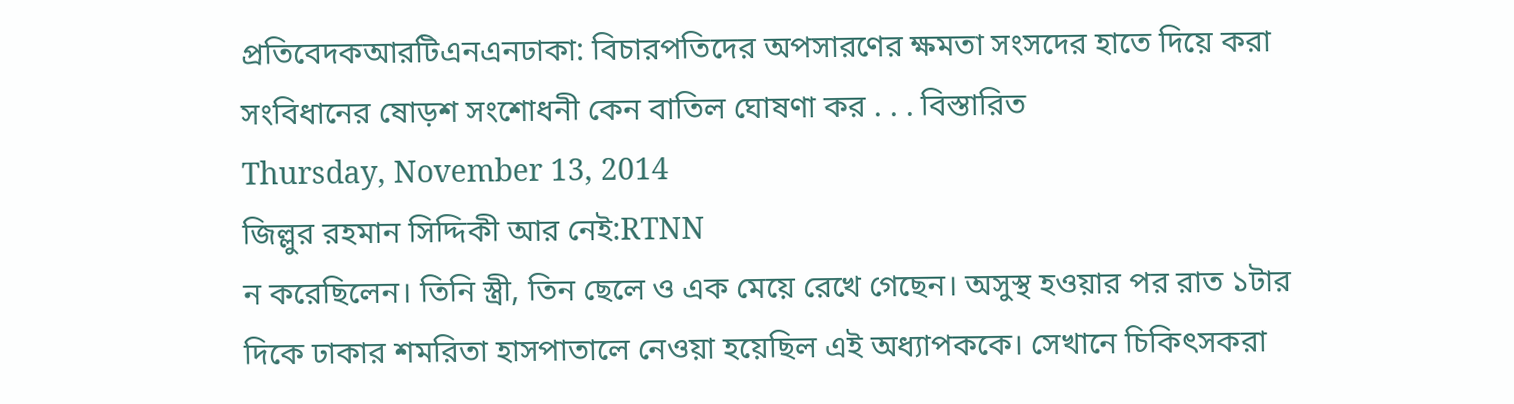প্রতিবেদকআরটিএনএনঢাকা: বিচারপতিদের অপসারণের ক্ষমতা সংসদের হাতে দিয়ে করা সংবিধানের ষোড়শ সংশোধনী কেন বাতিল ঘোষণা কর . . . বিস্তারিত
Thursday, November 13, 2014
জিল্লুর রহমান সিদ্দিকী আর নেই:RTNN
ন করেছিলেন। তিনি স্ত্রী, তিন ছেলে ও এক মেয়ে রেখে গেছেন। অসুস্থ হওয়ার পর রাত ১টার দিকে ঢাকার শমরিতা হাসপাতালে নেওয়া হয়েছিল এই অধ্যাপককে। সেখানে চিকিৎসকরা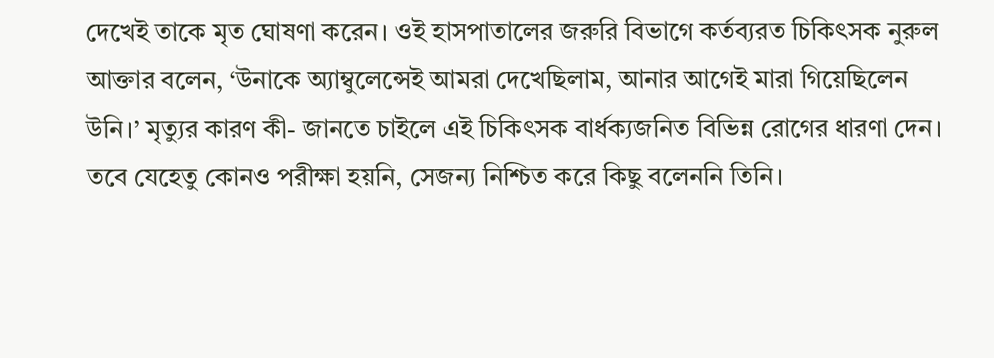দেখেই তাকে মৃত ঘোষণা করেন। ওই হাসপাতালের জরুরি বিভাগে কর্তব্যরত চিকিৎসক নুরুল আক্তার বলেন, ‘উনাকে অ্যাম্বুলেন্সেই আমরা দেখেছিলাম, আনার আগেই মারা গিয়েছিলেন উনি।’ মৃত্যুর কারণ কী- জানতে চাইলে এই চিকিৎসক বার্ধক্যজনিত বিভিন্ন রোগের ধারণা দেন। তবে যেহেতু কোনও পরীক্ষা হয়নি, সেজন্য নিশ্চিত করে কিছু বলেননি তিনি।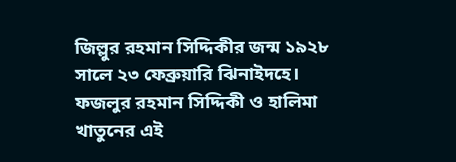জিল্লুর রহমান সিদ্দিকীর জন্ম ১৯২৮ সালে ২৩ ফেব্রুয়ারি ঝিনাইদহে। ফজলুর রহমান সিদ্দিকী ও হালিমা খাতুনের এই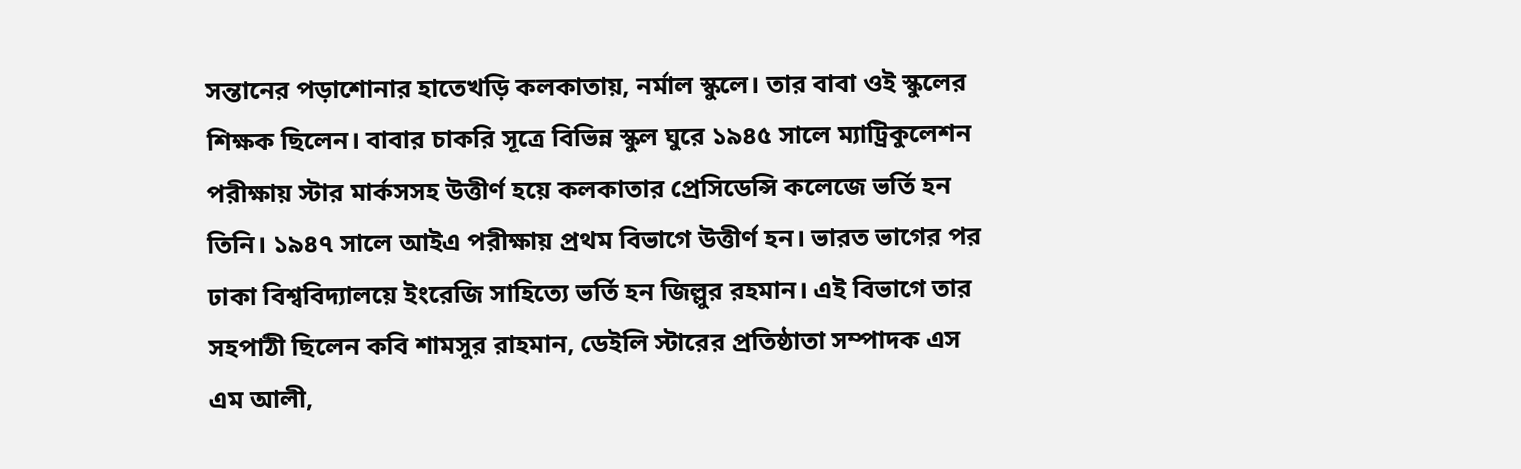সন্তানের পড়াশোনার হাতেখড়ি কলকাতায়, নর্মাল স্কুলে। তার বাবা ওই স্কুলের শিক্ষক ছিলেন। বাবার চাকরি সূত্রে বিভিন্ন স্কুল ঘুরে ১৯৪৫ সালে ম্যাট্রিকুলেশন পরীক্ষায় স্টার মার্কসসহ উত্তীর্ণ হয়ে কলকাতার প্রেসিডেন্সি কলেজে ভর্তি হন তিনি। ১৯৪৭ সালে আইএ পরীক্ষায় প্রথম বিভাগে উত্তীর্ণ হন। ভারত ভাগের পর ঢাকা বিশ্ববিদ্যালয়ে ইংরেজি সাহিত্যে ভর্তি হন জিল্লুর রহমান। এই বিভাগে তার সহপাঠী ছিলেন কবি শামসুর রাহমান, ডেইলি স্টারের প্রতিষ্ঠাতা সম্পাদক এস এম আলী,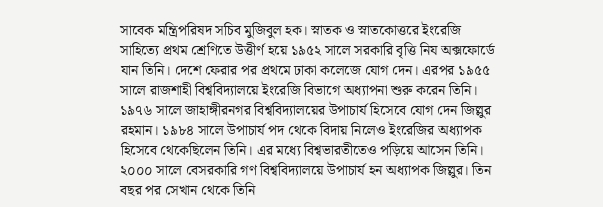সাবেক মন্ত্রিপরিষদ সচিব মুজিবুল হক। স্নাতক ও স্নাতকোত্তরে ইংরেজি সাহিত্যে প্রথম শ্রেণিতে উত্তীর্ণ হয়ে ১৯৫২ সালে সরকারি বৃত্তি নিয অক্সফোর্ডে যান তিনি। দেশে ফেরার পর প্রথমে ঢাকা কলেজে যোগ দেন। এরপর ১৯৫৫ সালে রাজশাহী বিশ্ববিদ্যালয়ে ইংরেজি বিভাগে অধ্যাপনা শুরু করেন তিনি। ১৯৭৬ সালে জাহাঙ্গীরনগর বিশ্ববিদ্যালয়ের উপাচার্য হিসেবে যোগ দেন জিল্লুর রহমান। ১৯৮৪ সালে উপাচার্য পদ থেকে বিদায় নিলেও ইংরেজির অধ্যাপক হিসেবে থেকেছিলেন তিনি। এর মধ্যে বিশ্বভারতীতেও পড়িয়ে আসেন তিনি। ২০০০ সালে বেসরকারি গণ বিশ্ববিদ্যালয়ে উপাচার্য হন অধ্যাপক জিল্লুর। তিন বছর পর সেখান থেকে তিনি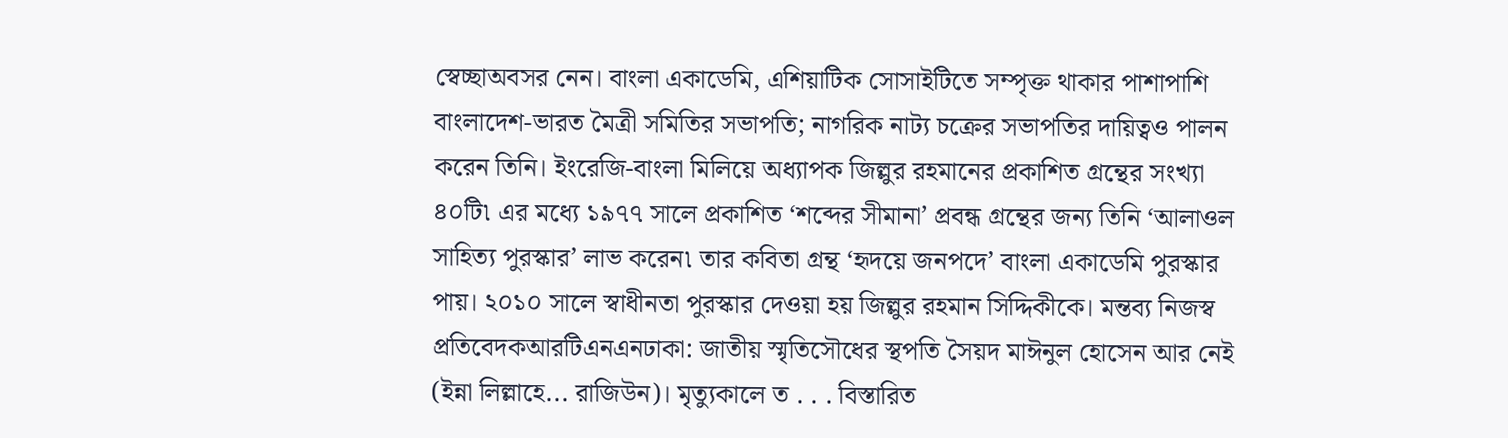স্বেচ্ছাঅবসর নেন। বাংলা একাডেমি, এশিয়াটিক সোসাইটিতে সম্পৃক্ত থাকার পাশাপাশি বাংলাদেশ-ভারত মৈত্রী সমিতির সভাপতি; নাগরিক নাট্য চক্রের সভাপতির দায়িত্বও পালন করেন তিনি। ইংরেজি-বাংলা মিলিয়ে অধ্যাপক জিল্লুর রহমানের প্রকাশিত গ্রন্থের সংখ্যা ৪০টি৷ এর মধ্যে ১৯৭৭ সালে প্রকাশিত ‘শব্দের সীমানা’ প্রবন্ধ গ্রন্থের জন্য তিনি ‘আলাওল সাহিত্য পুরস্কার’ লাভ করেন৷ তার কবিতা গ্রন্থ ‘হৃদয়ে জনপদে’ বাংলা একাডেমি পুরস্কার পায়। ২০১০ সালে স্বাধীনতা পুরস্কার দেওয়া হয় জিল্লুর রহমান সিদ্দিকীকে। মন্তব্য নিজস্ব প্রতিবেদকআরটিএনএনঢাকা: জাতীয় স্মৃতিসৌধের স্থপতি সৈয়দ মাঈনুল হোসেন আর নেই (ইন্না লিল্লাহে... রাজিউন)। মৃত্যুকালে ত . . . বিস্তারিত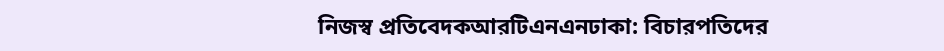নিজস্ব প্রতিবেদকআরটিএনএনঢাকা: বিচারপতিদের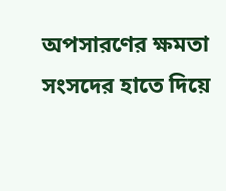অপসারণের ক্ষমতা সংসদের হাতে দিয়ে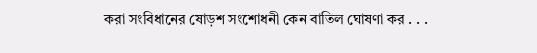করা সংবিধানের ষোড়শ সংশোধনী কেন বাতিল ঘোষণা কর . . .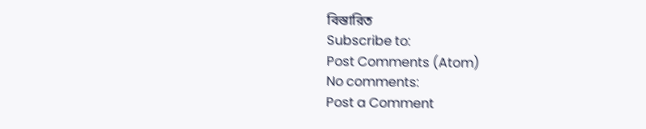বিস্তারিত
Subscribe to:
Post Comments (Atom)
No comments:
Post a Comment